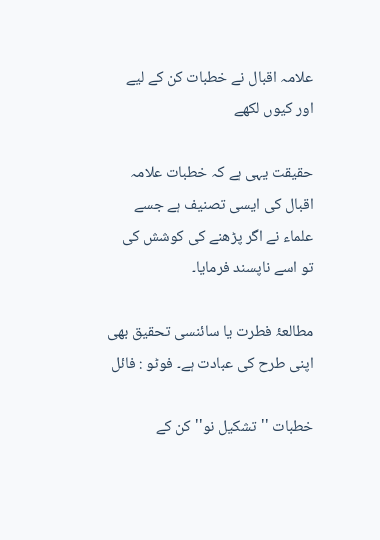علامہ اقبال نے خطبات کن کے لیے اور کیوں لکھے

حقیقت یہی ہے کہ خطبات علامہ اقبال کی ایسی تصنیف ہے جسے علماء نے اگر پڑھنے کی کوشش کی تو اسے ناپسند فرمایا۔

مطالعۂ فطرت یا سائنسی تحقیق بھی اپنی طرح کی عبادت ہے۔ فوٹو : فائل

خطبات ''تشکیل نو'' کن کے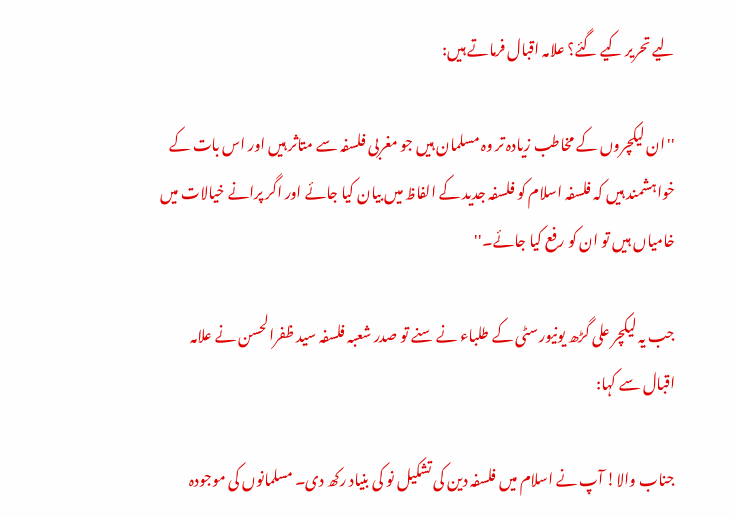لیے تحریر کیے گئے؟ علامہ اقبال فرماتے ہیں:

''ان لیکچروں کے مخاطب زیادہ تر وہ مسلمان ہیں جو مغربی فلسفہ سے متاثر ہیں اور اس بات کے خواہشمند ہیں کہ فلسفہ اسلام کو فلسفہ جدید کے الفاظ میں بیان کیا جائے اور اگر پرانے خیالات میں خامیاں ہیں تو ان کو رفع کیا جائے۔''

جب یہ لیکچر علی گڑھ یونیورسٹی کے طلباء نے سنے تو صدر شعبہ فلسفہ سید ظفرالحسن نے علامہ اقبال سے کہا:

جناب والا! آپ نے اسلام میں فلسفہ دین کی تشکیل نو کی بنیاد رکھ دی۔ مسلمانوں کی موجودہ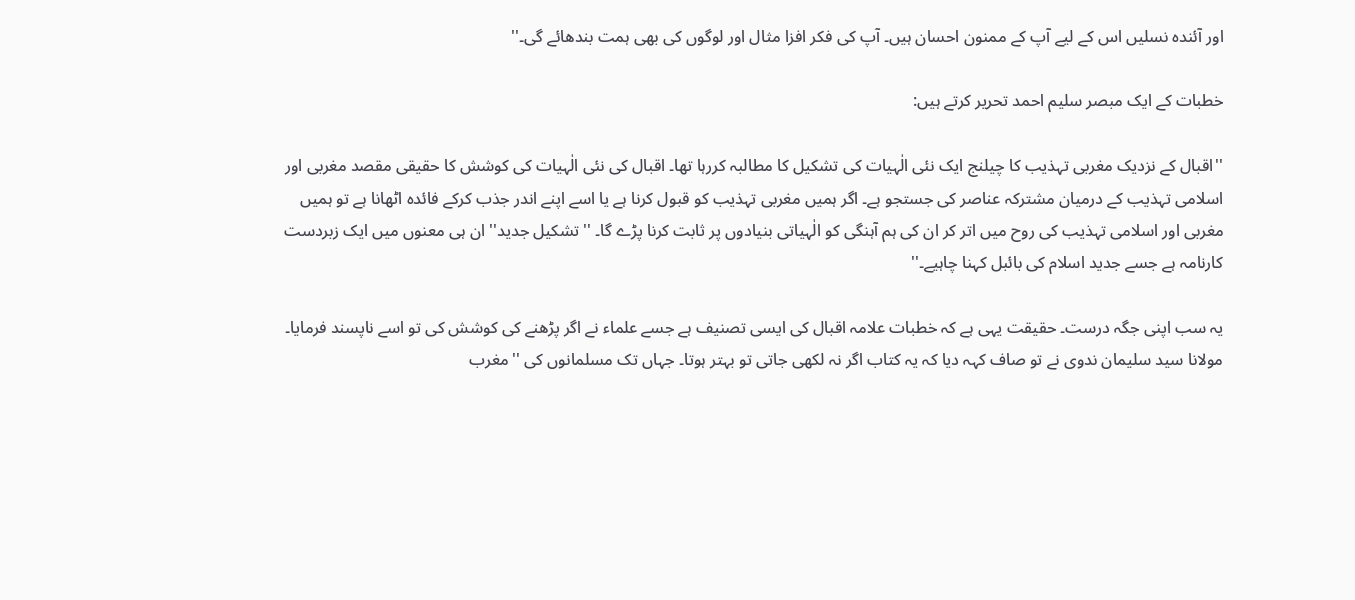اور آئندہ نسلیں اس کے لیے آپ کے ممنون احسان ہیں۔ آپ کی فکر افزا مثال اور لوگوں کی بھی ہمت بندھائے گی۔''

خطبات کے ایک مبصر سلیم احمد تحریر کرتے ہیں:

''اقبال کے نزدیک مغربی تہذیب کا چیلنج ایک نئی الٰہیات کی تشکیل کا مطالبہ کررہا تھا۔ اقبال کی نئی الٰہیات کی کوشش کا حقیقی مقصد مغربی اور اسلامی تہذیب کے درمیان مشترکہ عناصر کی جستجو ہے۔ اگر ہمیں مغربی تہذیب کو قبول کرنا ہے یا اسے اپنے اندر جذب کرکے فائدہ اٹھانا ہے تو ہمیں مغربی اور اسلامی تہذیب کی روح میں اتر کر ان کی ہم آہنگی کو الٰہیاتی بنیادوں پر ثابت کرنا پڑے گا۔ ''تشکیل جدید'' ان ہی معنوں میں ایک زبردست کارنامہ ہے جسے جدید اسلام کی بائبل کہنا چاہیے۔''

یہ سب اپنی جگہ درست۔ حقیقت یہی ہے کہ خطبات علامہ اقبال کی ایسی تصنیف ہے جسے علماء نے اگر پڑھنے کی کوشش کی تو اسے ناپسند فرمایا۔ مولانا سید سلیمان ندوی نے تو صاف کہہ دیا کہ یہ کتاب اگر نہ لکھی جاتی تو بہتر ہوتا۔ جہاں تک مسلمانوں کی ''مغرب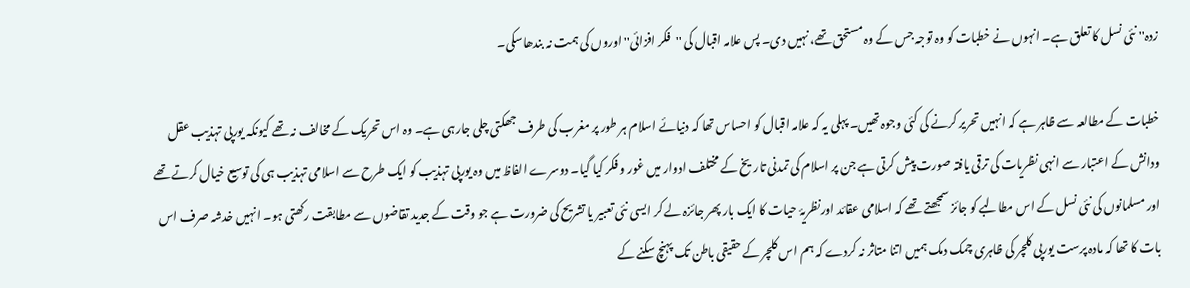زدہ'' نئی نسل کا تعلق ہے۔ انہوں نے خطبات کو وہ توجہ جس کے وہ مستحق تھے، نہیں دی۔ پس علامہ اقبال کی ''فکر افزائی'' اوروں کی ہمت نہ بندھاسکی۔

خطبات کے مطالعہ سے ظاہر ہے کہ انہیں تحریر کرنے کی کئی وجوہ تھیں۔ پہلی یہ کہ علامہ اقبال کو احساس تھا کہ دنیائے اسلام ہر طور پر مغرب کی طرف جھکتی چلی جارہی ہے۔ وہ اس تحریک کے مخالف نہ تھے کیونکہ یورپی تہذیب عقل ودانش کے اعتبار سے انہی نظریات کی ترقی یافتہ صورت پیش کرتی ہے جن پر اسلام کی تمدنی تاریخ کے مختلف ادوار میں غور و فکر کیا گیا۔ دوسرے الفاظ میں وہ یورپی تہذیب کو ایک طرح سے اسلامی تہذیب ہی کی توسیع خیال کرتے تھے اور مسلمانوں کی نئی نسل کے اس مطالبے کو جائز سمجھتے تھے کہ اسلامی عقائد اورنظریۂ حیات کا ایک بار پھر جائزہ لے کر ایسی نئی تعبیر یا تشریح کی ضرورت ہے جو وقت کے جدید تقاضوں سے مطابقت رکھتی ہو۔ انہیں خدشہ صرف اس بات کا تھا کہ مادہ پرست یورپی کلچر کی ظاہری چمک دمک ہمیں اتنا متاثر نہ کردے کہ ہم اس کلچر کے حقیقی باطن تک پہنچ سکنے کے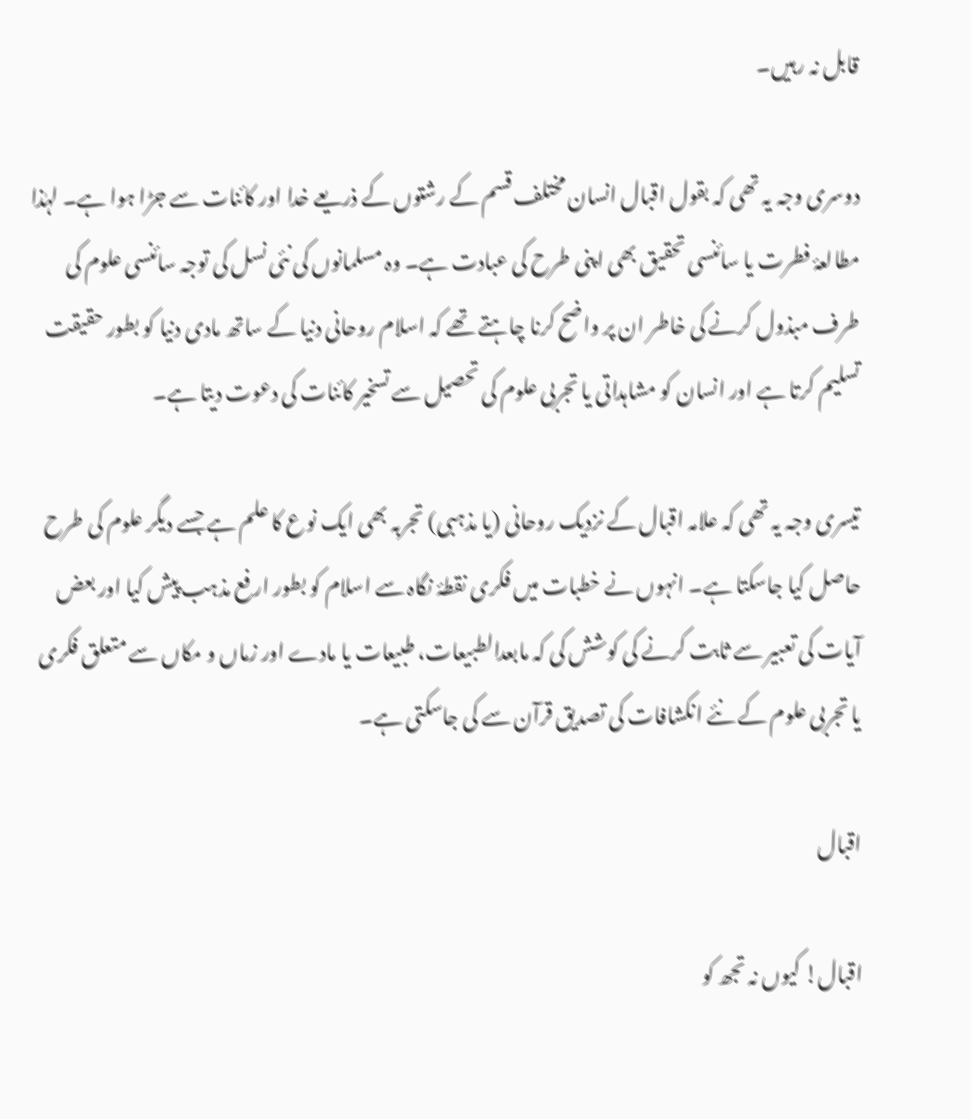قابل نہ رہیں۔

دوسری وجہ یہ تھی کہ بقول اقبال انسان مختلف قسم کے رشتوں کے ذریعے خدا اور کائنات سے جڑا ہوا ہے۔ لہٰذا مطالعۂ فطرت یا سائنسی تحقیق بھی اپنی طرح کی عبادت ہے۔ وہ مسلمانوں کی نئی نسل کی توجہ سائنسی علوم کی طرف مبذول کرنے کی خاطر ان پر واضح کرنا چاہتے تھے کہ اسلام روحانی دنیا کے ساتھ مادی دنیا کو بطور حقیقت تسلیم کرتا ہے اور انسان کو مشاہداتی یا تجربی علوم کی تحصیل سے تسخیر کائنات کی دعوت دیتا ہے۔

تیسری وجہ یہ تھی کہ علامہ اقبال کے نزدیک روحانی (یا مذہبی) تجربہ بھی ایک نوع کا علم ہے جسے دیگر علوم کی طرح حاصل کیا جاسکتا ہے۔ انہوں نے خطبات میں فکری نقطۂ نگاہ سے اسلام کو بطور ارفع مذہب پیش کیا اور بعض آیات کی تعبیر سے ثابت کرنے کی کوشش کی کہ مابعدالطبیعات، طبیعات یا مادے اور زماں و مکاں سے متعلق فکری یا تجربی علوم کے نئے انکشافات کی تصدیق قرآن سے کی جاسکتی ہے۔

اقبال

اقبال! کیوں نہ تجھ کو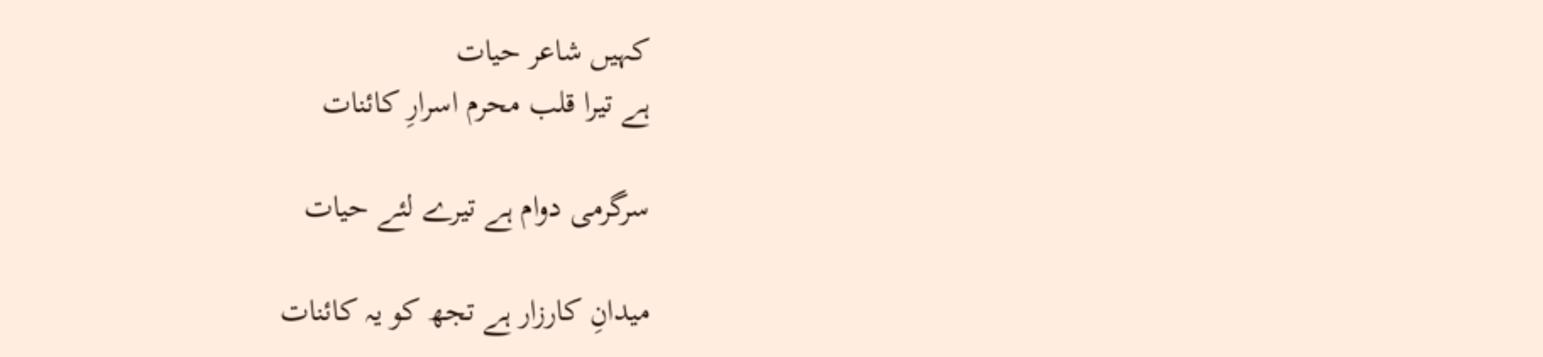کہیں شاعر حیات
ہے تیرا قلب محرم اسرارِ کائنات

سرگرمی دوام ہے تیرے لئے حیات

میدانِ کارزار ہے تجھ کو یہ کائنات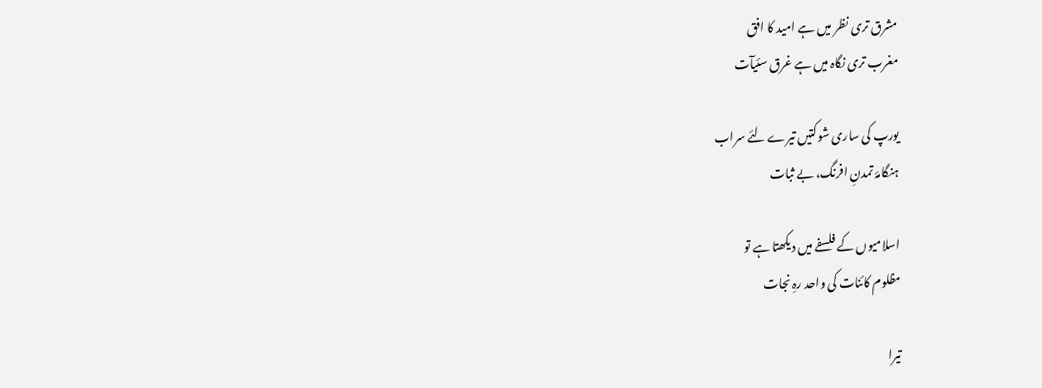مشرق تری نظر میں ہے امید کا افق
مغرب تری نگاہ میں ہے غرق سئیآت

یورپ کی ساری شوکتیں تیرے لئے سراب
ہنگامۂ تمدنِ افرنگ، بے ثبات

اسلامیوں کے فلسفے میں دیکھتا ہے تو
مظلوم کائنات کی واحد رہِ نجات

تیرا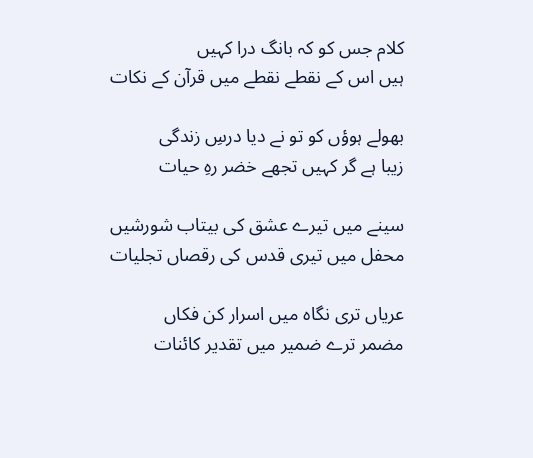کلام جس کو کہ بانگ درا کہیں
ہیں اس کے نقطے نقطے میں قرآن کے نکات

بھولے ہوؤں کو تو نے دیا درسِ زندگی
زیبا ہے گر کہیں تجھے خضر رہِ حیات

سینے میں تیرے عشق کی بیتاب شورشیں
محفل میں تیری قدس کی رقصاں تجلیات

عریاں تری نگاہ میں اسرار کن فکاں
مضمر ترے ضمیر میں تقدیر کائنات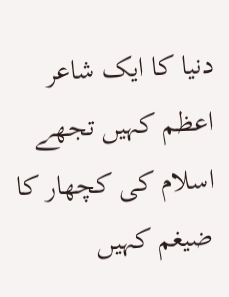دنیا کا ایک شاعر اعظم کہیں تجھے
اسلام کی کچھار کا ضیغم کہیں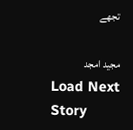تجھے

مجید امجد
Load Next Story